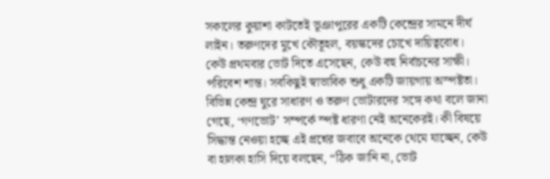সকালের কুয়াশা কাটতেই ভূঞাপুরের একটি কেন্দ্রের সামনে দীর্ঘ লাইন। তরুণদের মুখে কৌতূহল, বয়স্কদের চোখে দায়িত্ববোধ। কেউ প্রথমবার ভোট দিতে এসেছেন, কেউ বহু নির্বাচনের সাক্ষী। পরিবেশ শান্ত। সবকিছুই স্বাভাবিক শুধু একটি জায়গায় অস্পষ্টতা।
বিভিন্ন কেন্দ্র ঘুরে সাধারণ ও তরুণ ভোটারদের সঙ্গে কথা বলে জানা গেছে, ‘গণভোট’ সম্পর্কে স্পষ্ট ধারণা নেই অনেকেরই। কী বিষয়ে সিদ্ধান্ত নেওয়া হচ্ছে এই প্রশ্নের জবাবে অনেকে থেমে যাচ্ছেন, কেউ বা হালকা হাসি দিয়ে বলছেন, “ঠিক জানি না, ভোট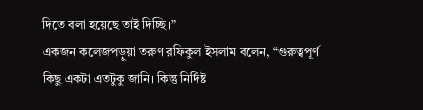দিতে বলা হয়েছে তাই দিচ্ছি।”
একজন কলেজপড়ুয়া তরুণ রফিকুল ইসলাম বলেন, “গুরুত্বপূর্ণ কিছু একটা এতটুকু জানি। কিন্তু নির্দিষ্ট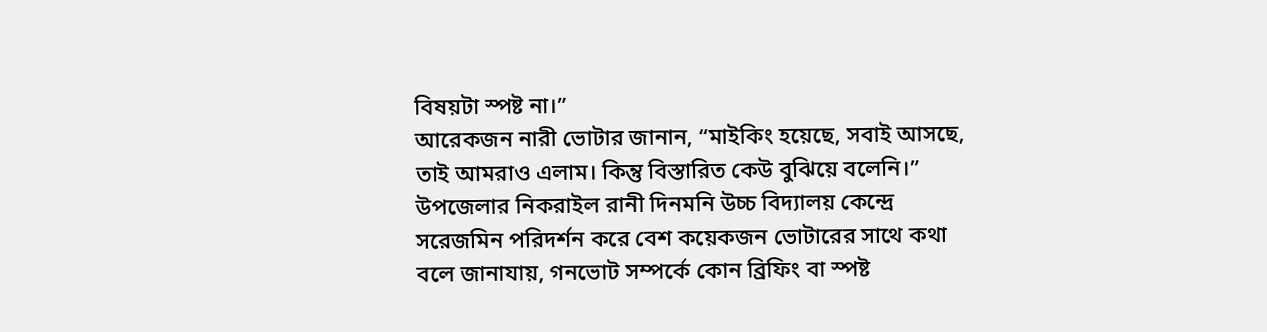বিষয়টা স্পষ্ট না।”
আরেকজন নারী ভোটার জানান, “মাইকিং হয়েছে, সবাই আসছে, তাই আমরাও এলাম। কিন্তু বিস্তারিত কেউ বুঝিয়ে বলেনি।”
উপজেলার নিকরাইল রানী দিনমনি উচ্চ বিদ্যালয় কেন্দ্রে সরেজমিন পরিদর্শন করে বেশ কয়েকজন ভোটারের সাথে কথা বলে জানাযায়, গনভোট সম্পর্কে কোন ব্রিফিং বা স্পষ্ট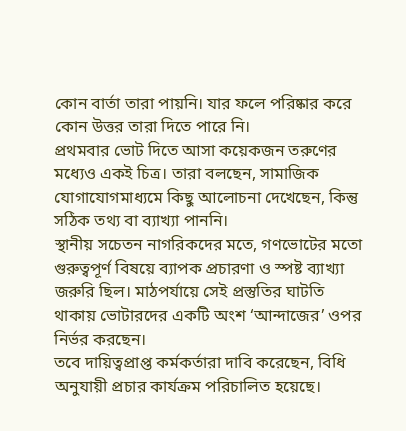কোন বার্তা তারা পায়নি। যার ফলে পরিষ্কার করে কোন উত্তর তারা দিতে পারে নি।
প্রথমবার ভোট দিতে আসা কয়েকজন তরুণের মধ্যেও একই চিত্র। তারা বলছেন, সামাজিক যোগাযোগমাধ্যমে কিছু আলোচনা দেখেছেন, কিন্তু সঠিক তথ্য বা ব্যাখ্যা পাননি।
স্থানীয় সচেতন নাগরিকদের মতে, গণভোটের মতো গুরুত্বপূর্ণ বিষয়ে ব্যাপক প্রচারণা ও স্পষ্ট ব্যাখ্যা জরুরি ছিল। মাঠপর্যায়ে সেই প্রস্তুতির ঘাটতি থাকায় ভোটারদের একটি অংশ ‘আন্দাজের’ ওপর নির্ভর করছেন।
তবে দায়িত্বপ্রাপ্ত কর্মকর্তারা দাবি করেছেন, বিধি অনুযায়ী প্রচার কার্যক্রম পরিচালিত হয়েছে।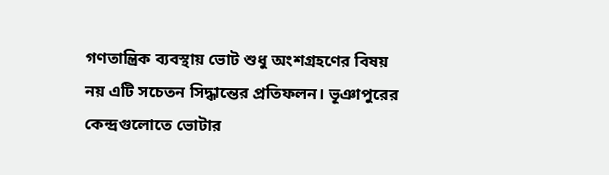গণতান্ত্রিক ব্যবস্থায় ভোট শুধু অংশগ্রহণের বিষয় নয় এটি সচেতন সিদ্ধান্তের প্রতিফলন। ভূঞাপুরের কেন্দ্রগুলোতে ভোটার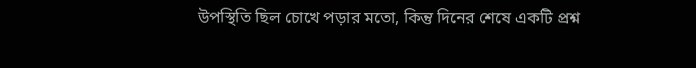উপস্থিতি ছিল চোখে পড়ার মতো, কিন্তু দিনের শেষে একটি প্রশ্ন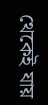থেকেই যায়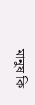মানুষ কি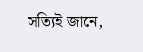সত্যিই জানে,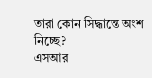তারা কোন সিদ্ধান্তে অংশ নিচ্ছে?
এসআর